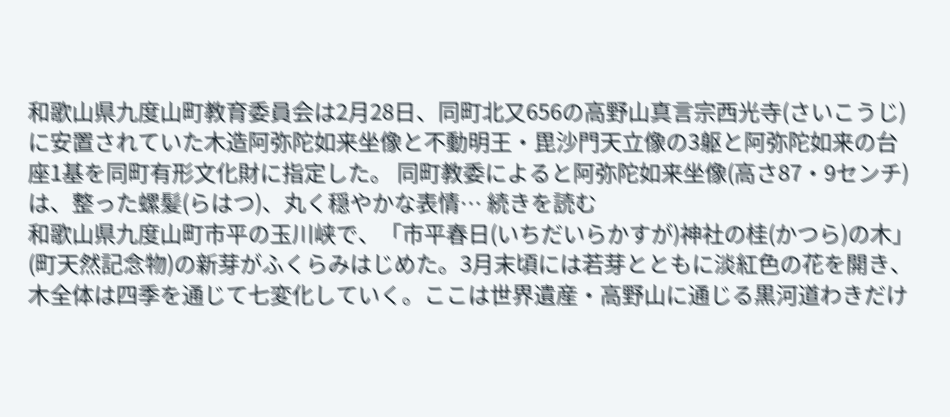和歌山県九度山町教育委員会は2月28日、同町北又656の高野山真言宗西光寺(さいこうじ)に安置されていた木造阿弥陀如来坐像と不動明王・毘沙門天立像の3躯と阿弥陀如来の台座1基を同町有形文化財に指定した。 同町教委によると阿弥陀如来坐像(高さ87・9センチ)は、整った螺髪(らはつ)、丸く穏やかな表情… 続きを読む
和歌山県九度山町市平の玉川峡で、「市平春日(いちだいらかすが)神社の桂(かつら)の木」(町天然記念物)の新芽がふくらみはじめた。3月末頃には若芽とともに淡紅色の花を開き、木全体は四季を通じて七変化していく。ここは世界遺産・高野山に通じる黒河道わきだけ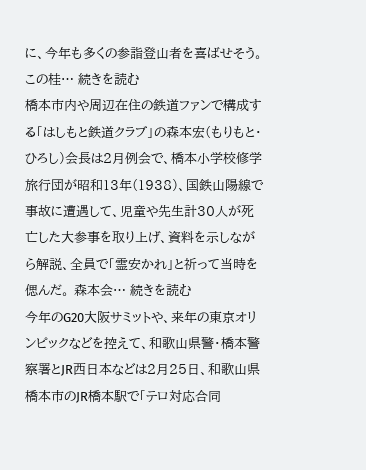に、今年も多くの参詣登山者を喜ばせそう。 この桂… 続きを読む
橋本市内や周辺在住の鉄道ファンで構成する「はしもと鉄道クラブ」の森本宏(もりもと・ひろし)会長は2月例会で、橋本小学校修学旅行団が昭和13年(1938)、国鉄山陽線で事故に遭遇して、児童や先生計30人が死亡した大参事を取り上げ、資料を示しながら解説、全員で「霊安かれ」と祈って当時を偲んだ。 森本会… 続きを読む
今年のG20大阪サミットや、来年の東京オリンピックなどを控えて、和歌山県警・橋本警察署とJR西日本などは2月25日、和歌山県橋本市のJR橋本駅で「テロ対応合同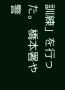訓練」を行った。 橋本署や警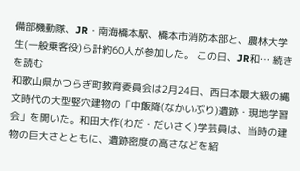備部機動隊、JR・南海橋本駅、橋本市消防本部と、農林大学生(一般乗客役)ら計約60人が参加した。 この日、JR和… 続きを読む
和歌山県かつらぎ町教育委員会は2月24日、西日本最大級の縄文時代の大型竪穴建物の「中飯降(なかいぶり)遺跡・現地学習会」を開いた。和田大作(わだ・だいさく)学芸員は、当時の建物の巨大さとともに、遺跡密度の高さなどを紹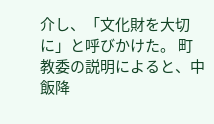介し、「文化財を大切に」と呼びかけた。 町教委の説明によると、中飯降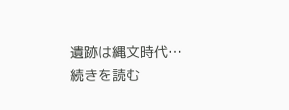遺跡は縄文時代… 続きを読む